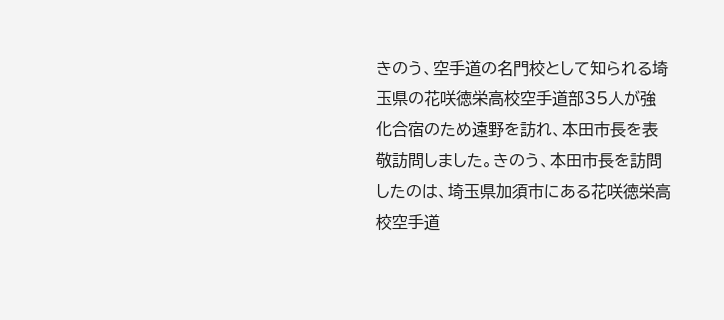きのう、空手道の名門校として知られる埼玉県の花咲徳栄高校空手道部35人が強化合宿のため遠野を訪れ、本田市長を表敬訪問しました。きのう、本田市長を訪問したのは、埼玉県加須市にある花咲徳栄高校空手道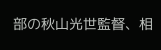部の秋山光世監督、相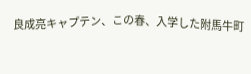良成亮キャプテン、この春、入学した附馬牛町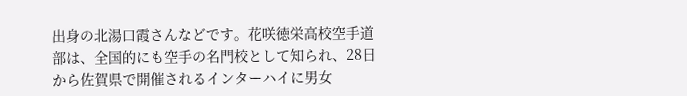出身の北湯口霞さんなどです。花咲徳栄高校空手道部は、全国的にも空手の名門校として知られ、28日から佐賀県で開催されるインターハイに男女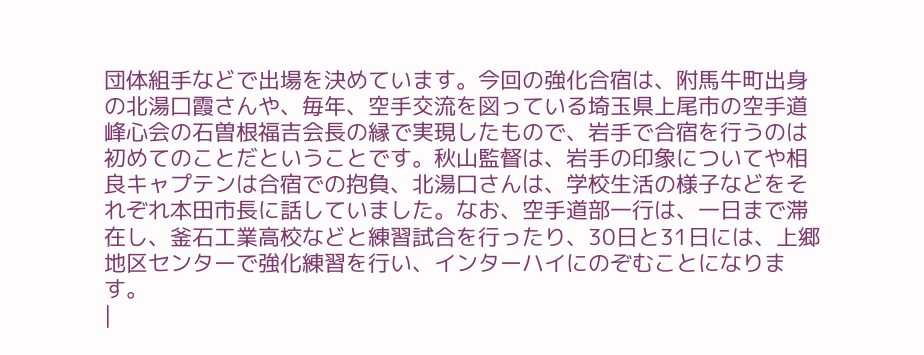団体組手などで出場を決めています。今回の強化合宿は、附馬牛町出身の北湯口霞さんや、毎年、空手交流を図っている埼玉県上尾市の空手道峰心会の石曽根福吉会長の縁で実現したもので、岩手で合宿を行うのは初めてのことだということです。秋山監督は、岩手の印象についてや相良キャプテンは合宿での抱負、北湯口さんは、学校生活の様子などをそれぞれ本田市長に話していました。なお、空手道部一行は、一日まで滞在し、釜石工業高校などと練習試合を行ったり、30日と31日には、上郷地区センターで強化練習を行い、インターハイにのぞむことになります。
|